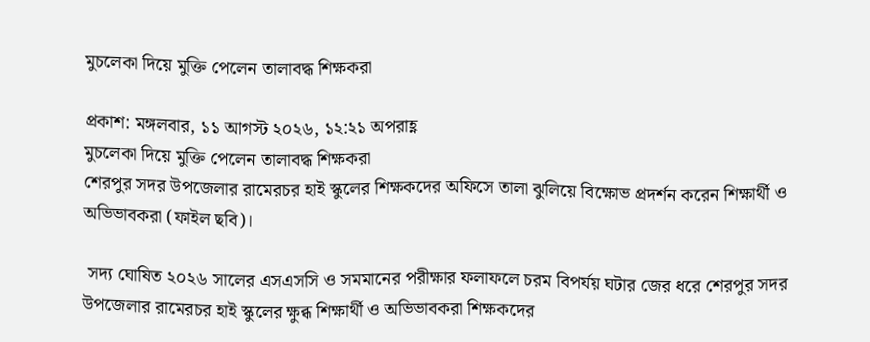মুচলেকা দিয়ে মুক্তি পেলেন তালাবদ্ধ শিক্ষকরা

প্রকাশ: মঙ্গলবার, ১১ আগস্ট ২০২৬, ১২:২১ অপরাহ্ণ
মুচলেকা দিয়ে মুক্তি পেলেন তালাবদ্ধ শিক্ষকরা
শেরপুর সদর উপজেলার রামেরচর হাই স্কুলের শিক্ষকদের অফিসে তালা ঝুলিয়ে বিক্ষোভ প্রদর্শন করেন শিক্ষার্থী ও অভিভাবকরা (ফাইল ছবি)।

 সদ্য ঘোষিত ২০২৬ সালের এসএসসি ও সমমানের পরীক্ষার ফলাফলে চরম বিপর্যয় ঘটার জের ধরে শেরপুর সদর উপজেলার রামেরচর হাই স্কুলের ক্ষুব্ধ শিক্ষার্থী ও অভিভাবকরা শিক্ষকদের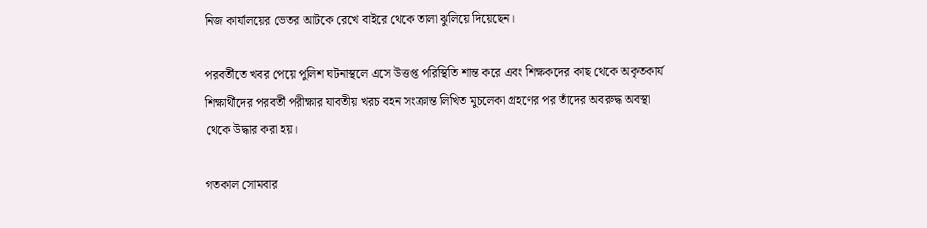নিজ কার্যালয়ের ভেতর আটকে রেখে বাইরে থেকে তালা ঝুলিয়ে দিয়েছেন।

পরবর্তীতে খবর পেয়ে পুলিশ ঘটনাস্থলে এসে উত্তপ্ত পরিস্থিতি শান্ত করে এবং শিক্ষকদের কাছ থেকে অকৃতকার্য শিক্ষার্থীদের পরবর্তী পরীক্ষার যাবতীয় খরচ বহন সংক্রান্ত লিখিত মুচলেকা গ্রহণের পর তাঁদের অবরুদ্ধ অবস্থা থেকে উদ্ধার করা হয়।

গতকাল সোমবার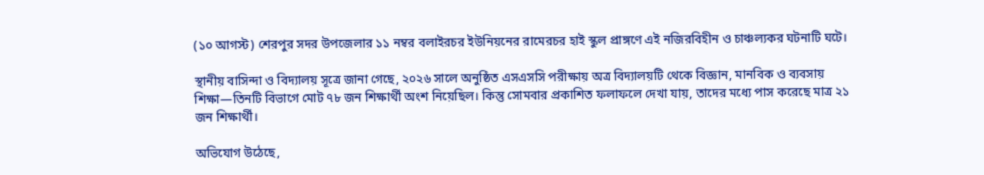(১০ আগস্ট) শেরপুর সদর উপজেলার ১১ নম্বর বলাইরচর ইউনিয়নের রামেরচর হাই স্কুল প্রাঙ্গণে এই নজিরবিহীন ও চাঞ্চল্যকর ঘটনাটি ঘটে।

স্থানীয় বাসিন্দা ও বিদ্যালয় সূত্রে জানা গেছে, ২০২৬ সালে অনুষ্ঠিত এসএসসি পরীক্ষায় অত্র বিদ্যালয়টি থেকে বিজ্ঞান, মানবিক ও ব্যবসায় শিক্ষা—তিনটি বিভাগে মোট ৭৮ জন শিক্ষার্থী অংশ নিয়েছিল। কিন্তু সোমবার প্রকাশিত ফলাফলে দেখা যায়, তাদের মধ্যে পাস করেছে মাত্র ২১ জন শিক্ষার্থী।

অভিযোগ উঠেছে,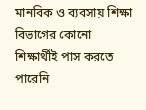মানবিক ও ব্যবসায় শিক্ষা বিভাগের কোনো শিক্ষার্থীই পাস করতে পারেনি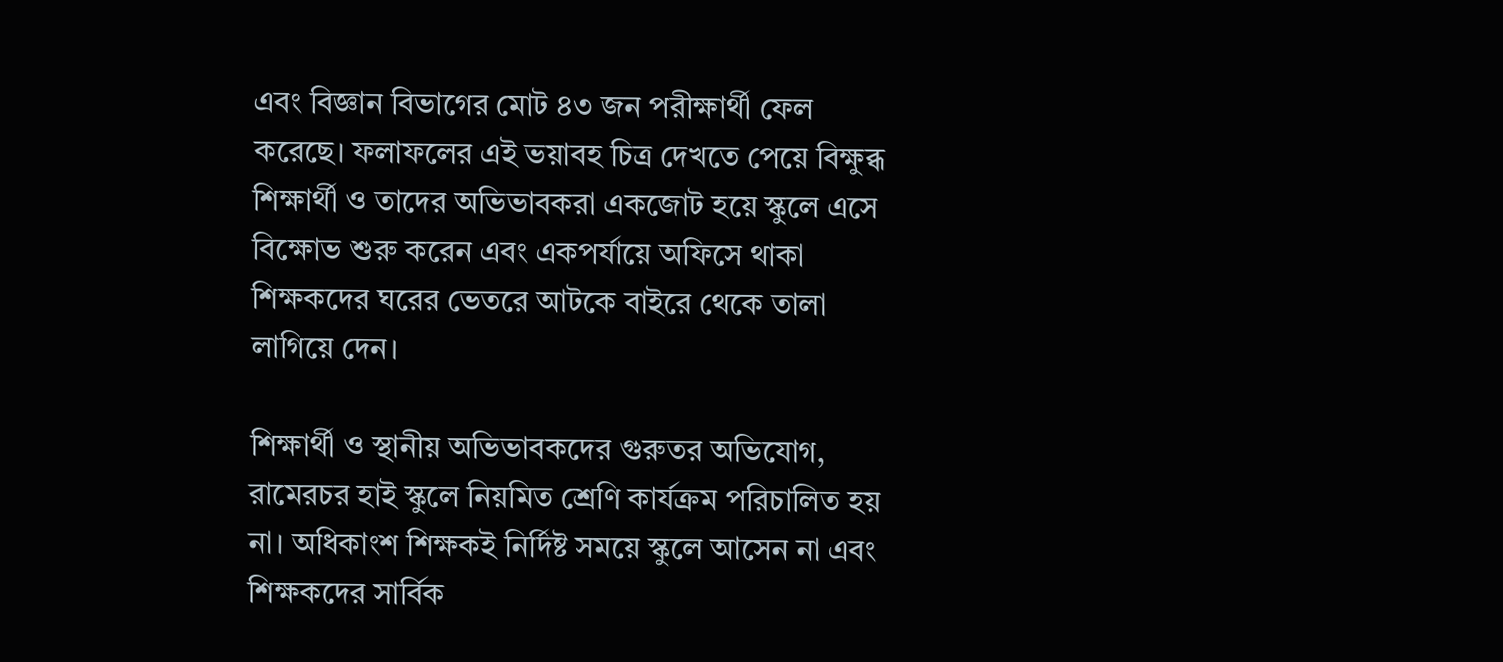এবং বিজ্ঞান বিভাগের মোট ৪৩ জন পরীক্ষার্থী ফেল করেছে। ফলাফলের এই ভয়াবহ চিত্র দেখতে পেয়ে বিক্ষুব্ধ শিক্ষার্থী ও তাদের অভিভাবকরা একজোট হয়ে স্কুলে এসে বিক্ষোভ শুরু করেন এবং একপর্যায়ে অফিসে থাকা শিক্ষকদের ঘরের ভেতরে আটকে বাইরে থেকে তালা লাগিয়ে দেন।

শিক্ষার্থী ও স্থানীয় অভিভাবকদের গুরুতর অভিযোগ, রামেরচর হাই স্কুলে নিয়মিত শ্রেণি কার্যক্রম পরিচালিত হয় না। অধিকাংশ শিক্ষকই নির্দিষ্ট সময়ে স্কুলে আসেন না এবং শিক্ষকদের সার্বিক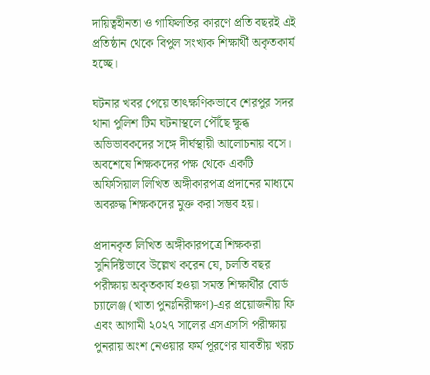দায়িত্বহীনতা ও গাফিলতির কারণে প্রতি বছরই এই প্রতিষ্ঠান থেকে বিপুল সংখ্যক শিক্ষার্থী অকৃতকার্য হচ্ছে।

ঘটনার খবর পেয়ে তাৎক্ষণিকভাবে শেরপুর সদর থানা পুলিশ টিম ঘটনাস্থলে পৌঁছে ক্ষুব্ধ অভিভাবকদের সঙ্গে দীর্ঘস্থায়ী আলোচনায় বসে। অবশেষে শিক্ষকদের পক্ষ থেকে একটি অফিসিয়াল লিখিত অঙ্গীকারপত্র প্রদানের মাধ্যমে অবরুদ্ধ শিক্ষকদের মুক্ত করা সম্ভব হয়।

প্রদানকৃত লিখিত অঙ্গীকারপত্রে শিক্ষকরা সুনির্দিষ্টভাবে উল্লেখ করেন যে, চলতি বছর পরীক্ষায় অকৃতকার্য হওয়া সমস্ত শিক্ষার্থীর বোর্ড চ্যালেঞ্জ (খাতা পুনঃনিরীক্ষণ)-এর প্রয়োজনীয় ফি এবং আগামী ২০২৭ সালের এসএসসি পরীক্ষায় পুনরায় অংশ নেওয়ার ফর্ম পূরণের যাবতীয় খরচ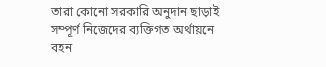তারা কোনো সরকারি অনুদান ছাড়াই সম্পূর্ণ নিজেদের ব্যক্তিগত অর্থায়নে বহন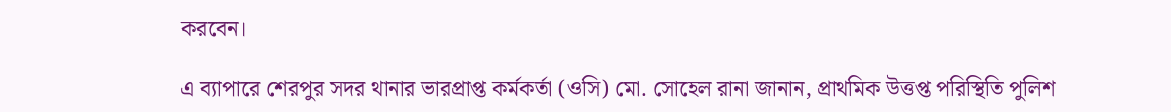করবেন।

এ ব্যাপারে শেরপুর সদর থানার ভারপ্রাপ্ত কর্মকর্তা (ওসি) মো. সোহেল রানা জানান, প্রাথমিক উত্তপ্ত পরিস্থিতি পুলিশ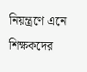নিয়ন্ত্রণে এনে শিক্ষকদের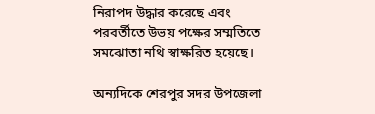নিরাপদ উদ্ধার করেছে এবং পরবর্তীতে উভয় পক্ষের সম্মতিতে সমঝোতা নথি স্বাক্ষরিত হয়েছে।

অন্যদিকে শেরপুর সদর উপজেলা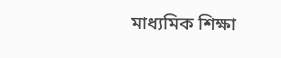মাধ্যমিক শিক্ষা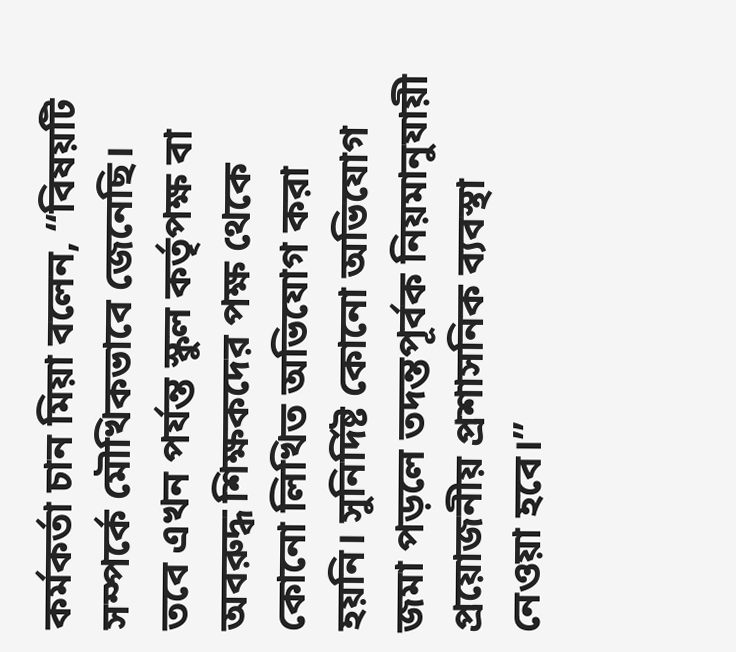কর্মকর্তা চান মিয়া বলেন, “বিষয়টি সম্পর্কে মৌখিকভাবে জেনেছি। তবে এখন পর্যন্ত স্কুল কর্তৃপক্ষ বা অবরুদ্ধ শিক্ষকদের পক্ষ থেকে কোনো লিখিত অভিযোগ করা হয়নি। সুনির্দিষ্ট কোনো অভিযোগ জমা পড়লে তদন্তপূর্বক নিয়মানুযায়ী প্রয়োজনীয় প্রশাসনিক ব্যবস্থা নেওয়া হবে।”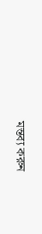মন্তব্য করুন